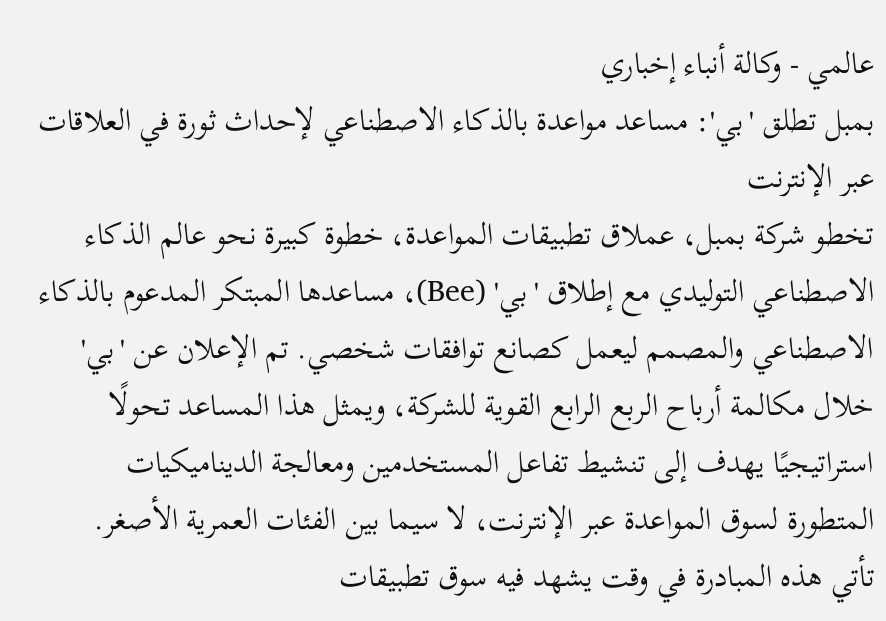عالمي - وكالة أنباء إخباري
بمبل تطلق 'بي': مساعد مواعدة بالذكاء الاصطناعي لإحداث ثورة في العلاقات عبر الإنترنت
تخطو شركة بمبل، عملاق تطبيقات المواعدة، خطوة كبيرة نحو عالم الذكاء الاصطناعي التوليدي مع إطلاق 'بي' (Bee)، مساعدها المبتكر المدعوم بالذكاء الاصطناعي والمصمم ليعمل كصانع توافقات شخصي. تم الإعلان عن 'بي' خلال مكالمة أرباح الربع الرابع القوية للشركة، ويمثل هذا المساعد تحولًا استراتيجيًا يهدف إلى تنشيط تفاعل المستخدمين ومعالجة الديناميكيات المتطورة لسوق المواعدة عبر الإنترنت، لا سيما بين الفئات العمرية الأصغر.
تأتي هذه المبادرة في وقت يشهد فيه سوق تطبيقات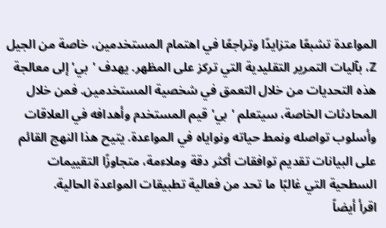المواعدة تشبعًا متزايدًا وتراجعًا في اهتمام المستخدمين، خاصة من الجيل Z، بآليات التمرير التقليدية التي تركز على المظهر. يهدف 'بي' إلى معالجة هذه التحديات من خلال التعمق في شخصية المستخدمين. فمن خلال المحادثات الخاصة، سيتعلم 'بي' قيم المستخدم وأهدافه في العلاقات وأسلوب تواصله ونمط حياته ونواياه في المواعدة. يتيح هذا النهج القائم على البيانات تقديم توافقات أكثر دقة وملاءمة، متجاوزًا التقييمات السطحية التي غالبًا ما تحد من فعالية تطبيقات المواعدة الحالية.
اقرأ أيضاً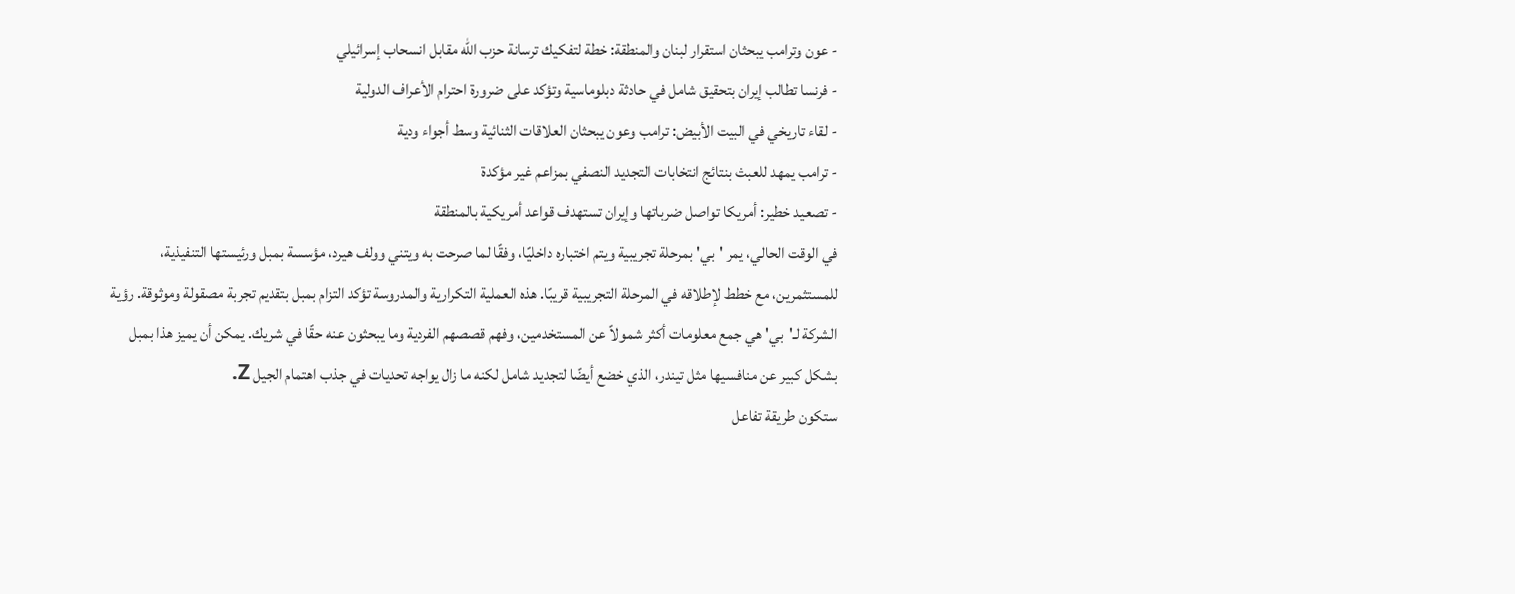- عون وترامب يبحثان استقرار لبنان والمنطقة: خطة لتفكيك ترسانة حزب الله مقابل انسحاب إسرائيلي
- فرنسا تطالب إيران بتحقيق شامل في حادثة دبلوماسية وتؤكد على ضرورة احترام الأعراف الدولية
- لقاء تاريخي في البيت الأبيض: ترامب وعون يبحثان العلاقات الثنائية وسط أجواء ودية
- ترامب يمهد للعبث بنتائج انتخابات التجديد النصفي بمزاعم غير مؤكدة
- تصعيد خطير: أمريكا تواصل ضرباتها وإيران تستهدف قواعد أمريكية بالمنطقة
في الوقت الحالي، يمر 'بي' بمرحلة تجريبية ويتم اختباره داخليًا، وفقًا لما صرحت به ويتني وولف هيرد، مؤسسة بمبل ورئيستها التنفيذية، للمستثمرين، مع خطط لإطلاقه في المرحلة التجريبية قريبًا. هذه العملية التكرارية والمدروسة تؤكد التزام بمبل بتقديم تجربة مصقولة وموثوقة. رؤية الشركة لـ'بي' هي جمع معلومات أكثر شمولاً عن المستخدمين، وفهم قصصهم الفردية وما يبحثون عنه حقًا في شريك. يمكن أن يميز هذا بمبل بشكل كبير عن منافسيها مثل تيندر، الذي خضع أيضًا لتجديد شامل لكنه ما زال يواجه تحديات في جذب اهتمام الجيل Z.
ستكون طريقة تفاعل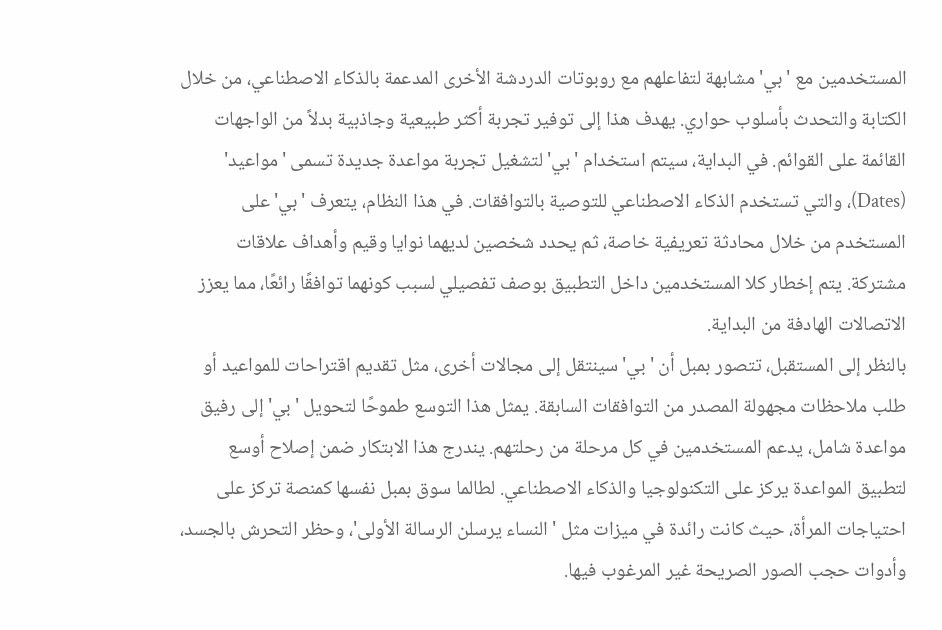المستخدمين مع 'بي' مشابهة لتفاعلهم مع روبوتات الدردشة الأخرى المدعمة بالذكاء الاصطناعي، من خلال الكتابة والتحدث بأسلوب حواري. يهدف هذا إلى توفير تجربة أكثر طبيعية وجاذبية بدلاً من الواجهات القائمة على القوائم. في البداية، سيتم استخدام 'بي' لتشغيل تجربة مواعدة جديدة تسمى 'مواعيد' (Dates)، والتي تستخدم الذكاء الاصطناعي للتوصية بالتوافقات. في هذا النظام، يتعرف 'بي' على المستخدم من خلال محادثة تعريفية خاصة، ثم يحدد شخصين لديهما نوايا وقيم وأهداف علاقات مشتركة. يتم إخطار كلا المستخدمين داخل التطبيق بوصف تفصيلي لسبب كونهما توافقًا رائعًا، مما يعزز الاتصالات الهادفة من البداية.
بالنظر إلى المستقبل، تتصور بمبل أن 'بي' سينتقل إلى مجالات أخرى، مثل تقديم اقتراحات للمواعيد أو طلب ملاحظات مجهولة المصدر من التوافقات السابقة. يمثل هذا التوسع طموحًا لتحويل 'بي' إلى رفيق مواعدة شامل، يدعم المستخدمين في كل مرحلة من رحلتهم. يندرج هذا الابتكار ضمن إصلاح أوسع لتطبيق المواعدة يركز على التكنولوجيا والذكاء الاصطناعي. لطالما سوق بمبل نفسها كمنصة تركز على احتياجات المرأة، حيث كانت رائدة في ميزات مثل 'النساء يرسلن الرسالة الأولى'، وحظر التحرش بالجسد، وأدوات حجب الصور الصريحة غير المرغوب فيها.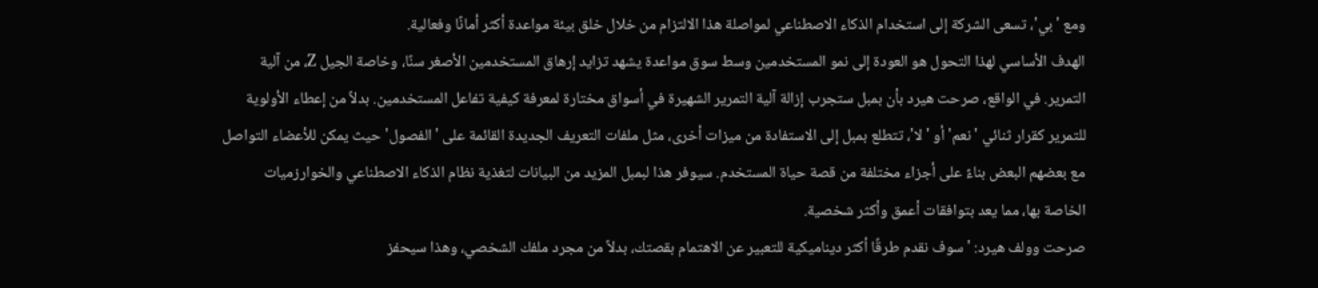ومع 'بي'، تسعى الشركة إلى استخدام الذكاء الاصطناعي لمواصلة هذا الالتزام من خلال خلق بيئة مواعدة أكثر أمانًا وفعالية.
الهدف الأساسي لهذا التحول هو العودة إلى نمو المستخدمين وسط سوق مواعدة يشهد تزايد إرهاق المستخدمين الأصغر سنًا، وخاصة الجيل Z، من آلية التمرير. في الواقع، صرحت هيرد بأن بمبل ستجرب إزالة آلية التمرير الشهيرة في أسواق مختارة لمعرفة كيفية تفاعل المستخدمين. بدلاً من إعطاء الأولوية للتمرير كقرار ثنائي 'نعم' أو 'لا'، تتطلع بمبل إلى الاستفادة من ميزات أخرى، مثل ملفات التعريف الجديدة القائمة على 'الفصول' حيث يمكن للأعضاء التواصل مع بعضهم البعض بناءً على أجزاء مختلفة من قصة حياة المستخدم. سيوفر هذا لبمبل المزيد من البيانات لتغذية نظام الذكاء الاصطناعي والخوارزميات الخاصة بها، مما يعد بتوافقات أعمق وأكثر شخصية.
صرحت وولف هيرد: 'سوف نقدم طرقًا أكثر ديناميكية للتعبير عن الاهتمام بقصتك، بدلاً من مجرد ملفك الشخصي، وهذا سيحفز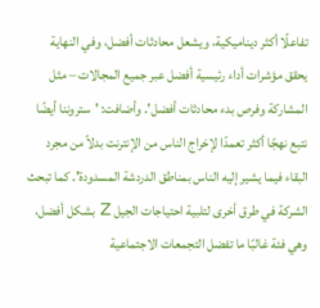تفاعلًا أكثر ديناميكية، ويشعل محادثات أفضل، وفي النهاية يحقق مؤشرات أداء رئيسية أفضل عبر جميع المجالات – مثل المشاركة وفرص بدء محادثات أفضل'. وأضافت: 'ستروننا أيضًا نتبع نهجًا أكثر تعمدًا لإخراج الناس من الإنترنت بدلاً من مجرد البقاء فيما يشير إليه الناس بمناطق الدردشة المسدودة'. كما تبحث الشركة في طرق أخرى لتلبية احتياجات الجيل Z بشكل أفضل، وهي فئة غالبًا ما تفضل التجمعات الاجتماعية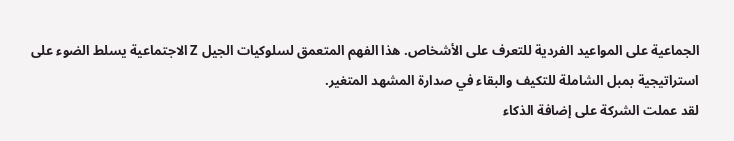الجماعية على المواعيد الفردية للتعرف على الأشخاص. هذا الفهم المتعمق لسلوكيات الجيل Z الاجتماعية يسلط الضوء على استراتيجية بمبل الشاملة للتكيف والبقاء في صدارة المشهد المتغير.
لقد عملت الشركة على إضافة الذكاء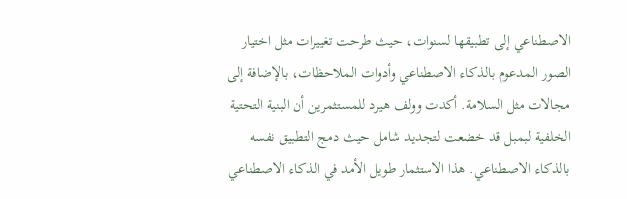الاصطناعي إلى تطبيقها لسنوات، حيث طرحت تغييرات مثل اختيار الصور المدعوم بالذكاء الاصطناعي وأدوات الملاحظات، بالإضافة إلى مجالات مثل السلامة. أكدت وولف هيرد للمستثمرين أن البنية التحتية الخلفية لبمبل قد خضعت لتجديد شامل حيث دمج التطبيق نفسه بالذكاء الاصطناعي. هذا الاستثمار طويل الأمد في الذكاء الاصطناعي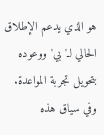هو الذي يدعم الإطلاق الحالي لـ'بي' ووعوده بتحويل تجربة المواعدة.
وفي سياق هذه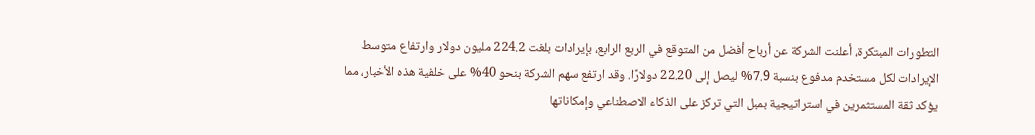التطورات المبتكرة، أعلنت الشركة عن أرباح أفضل من المتوقع في الربع الرابع، بإيرادات بلغت 224.2 مليون دولار وارتفاع متوسط الإيرادات لكل مستخدم مدفوع بنسبة 7.9% ليصل إلى 22.20 دولارًا. وقد ارتفع سهم الشركة بنحو 40% على خلفية هذه الأخبار، مما يؤكد ثقة المستثمرين في استراتيجية بمبل التي تركز على الذكاء الاصطناعي وإمكاناتها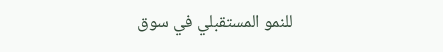للنمو المستقبلي في سوق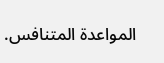المواعدة المتنافس.